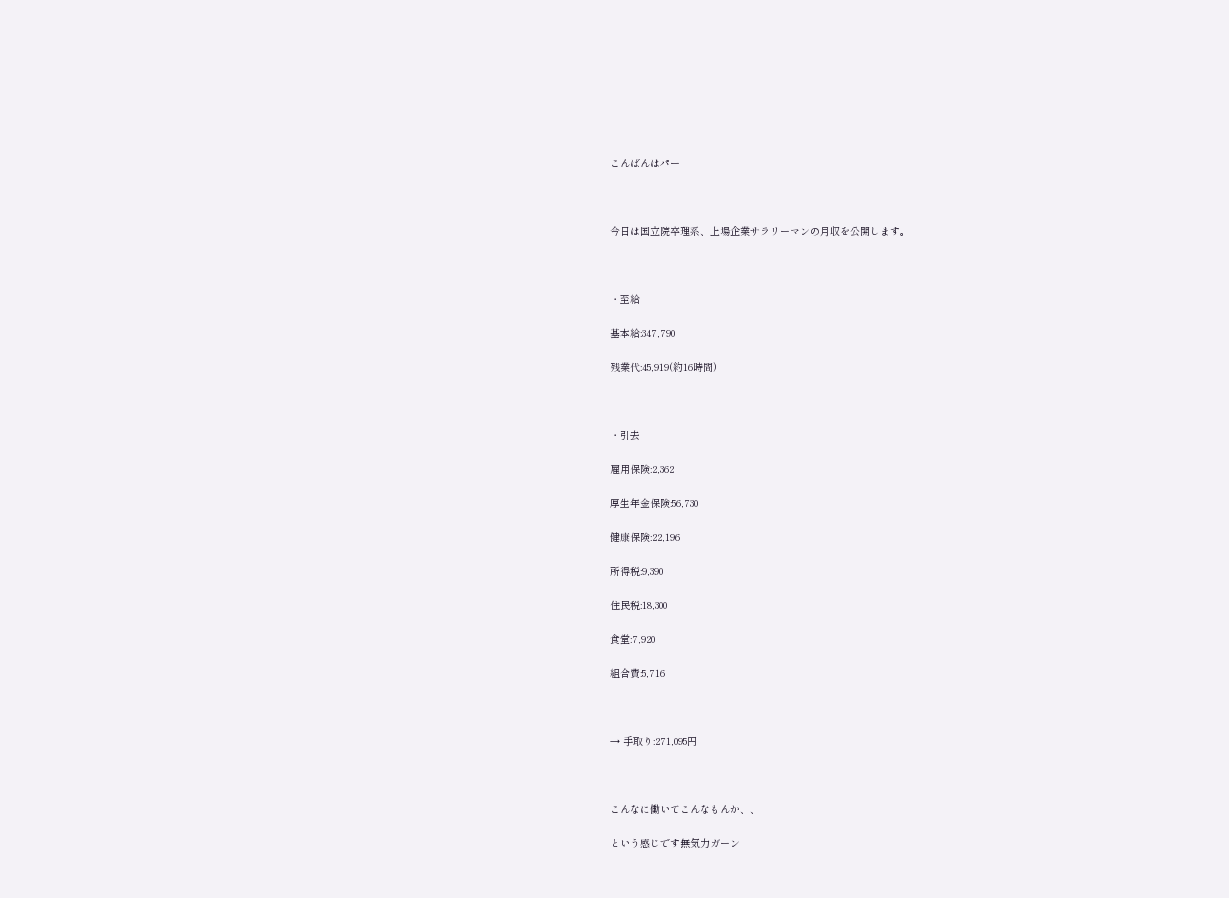こんばんはパー



今日は国立院卒理系、上場企業サラリーマンの月収を公開します。



・至給

基本給:347,790

残業代:45,919(約16時間)



・引去

雇用保険:2,362

厚生年金保険:56,730

健康保険:22,196

所得税:9,390

住民税:18,300

食堂:7,920

組合費:5,716



→ 手取り:271,095円



こんなに働いてこんなもんか、、

という感じです無気力ガーン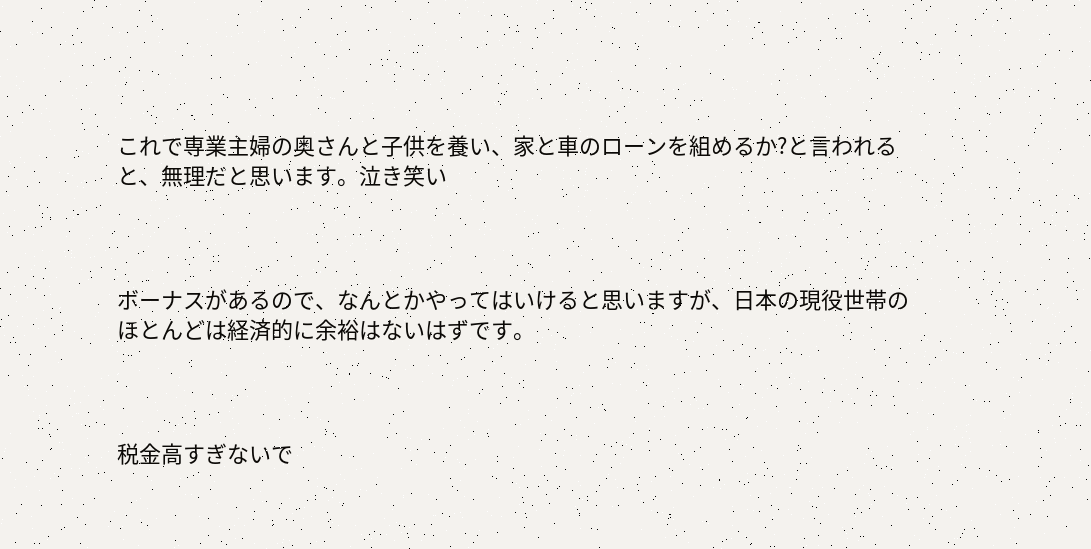これで専業主婦の奥さんと子供を養い、家と車のローンを組めるか?と言われると、無理だと思います。泣き笑い



ボーナスがあるので、なんとかやってはいけると思いますが、日本の現役世帯のほとんどは経済的に余裕はないはずです。



税金高すぎないで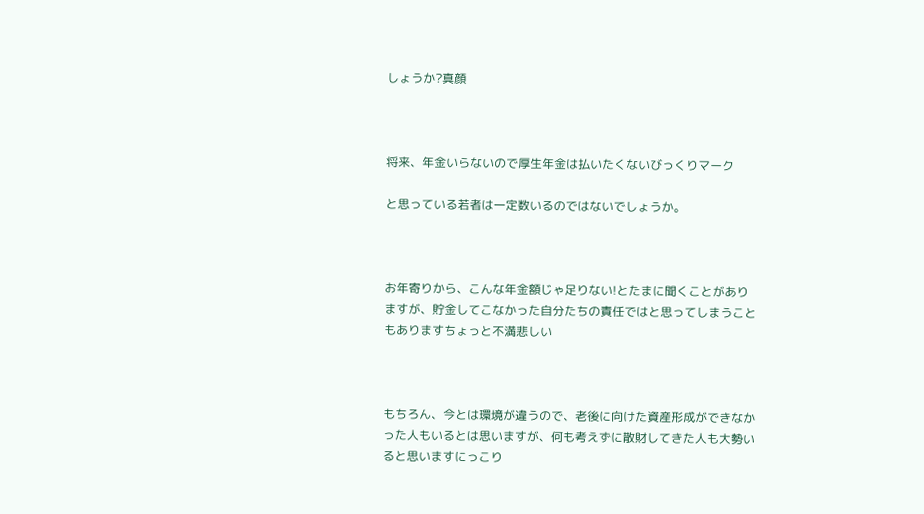しょうか?真顔



将来、年金いらないので厚生年金は払いたくないびっくりマーク

と思っている若者は一定数いるのではないでしょうか。



お年寄りから、こんな年金額じゃ足りない!とたまに聞くことがありますが、貯金してこなかった自分たちの責任ではと思ってしまうこともありますちょっと不満悲しい



もちろん、今とは環境が違うので、老後に向けた資産形成ができなかった人もいるとは思いますが、何も考えずに散財してきた人も大勢いると思いますにっこり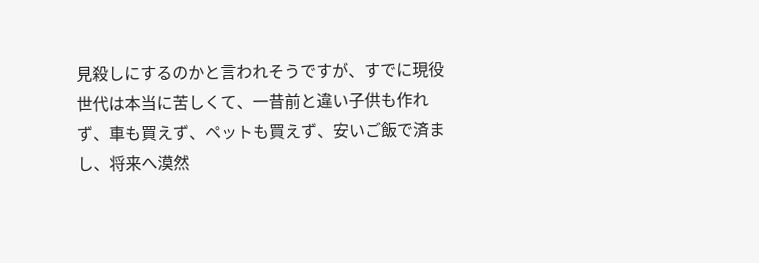見殺しにするのかと言われそうですが、すでに現役世代は本当に苦しくて、一昔前と違い子供も作れず、車も買えず、ペットも買えず、安いご飯で済まし、将来へ漠然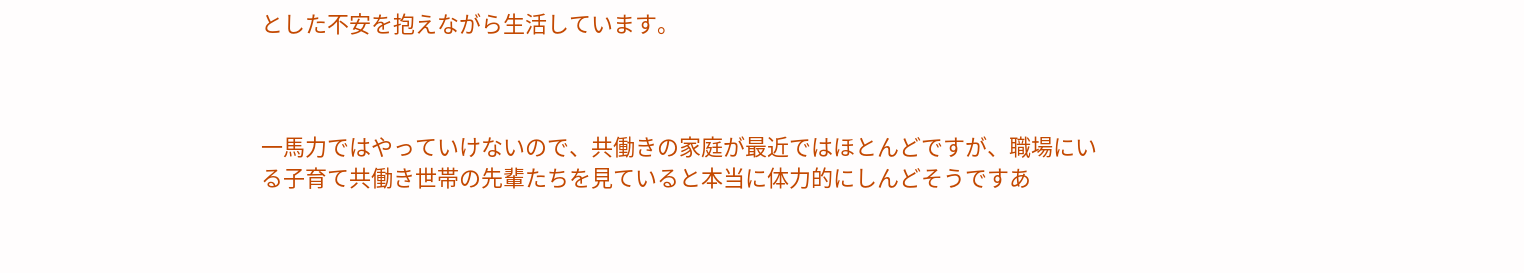とした不安を抱えながら生活しています。



一馬力ではやっていけないので、共働きの家庭が最近ではほとんどですが、職場にいる子育て共働き世帯の先輩たちを見ていると本当に体力的にしんどそうですあ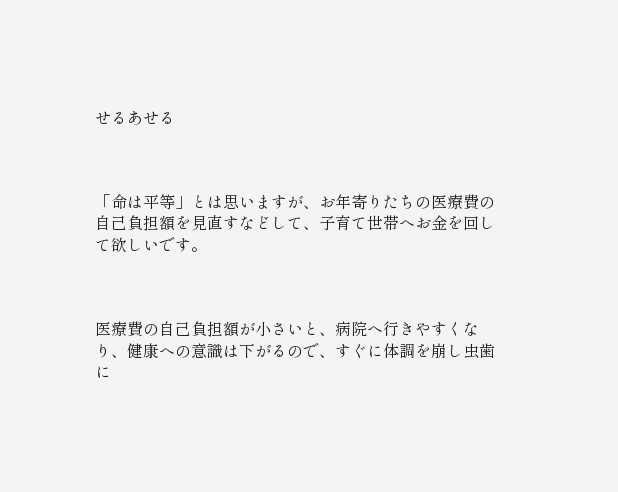せるあせる



「命は平等」とは思いますが、お年寄りたちの医療費の自己負担額を見直すなどして、子育て世帯へお金を回して欲しいです。



医療費の自己負担額が小さいと、病院へ行きやすくなり、健康への意識は下がるので、すぐに体調を崩し虫歯に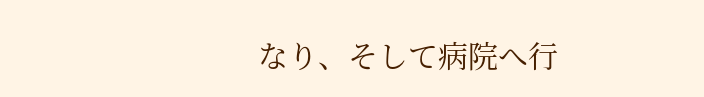なり、そして病院へ行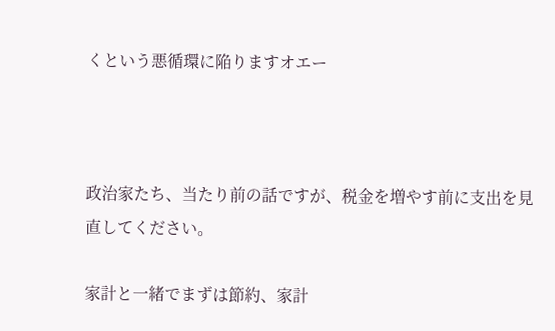くという悪循環に陥りますオエー



政治家たち、当たり前の話ですが、税金を増やす前に支出を見直してください。

家計と一緒でまずは節約、家計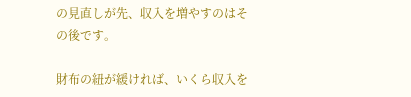の見直しが先、収入を増やすのはその後です。

財布の紐が緩ければ、いくら収入を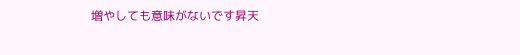増やしても意味がないです昇天